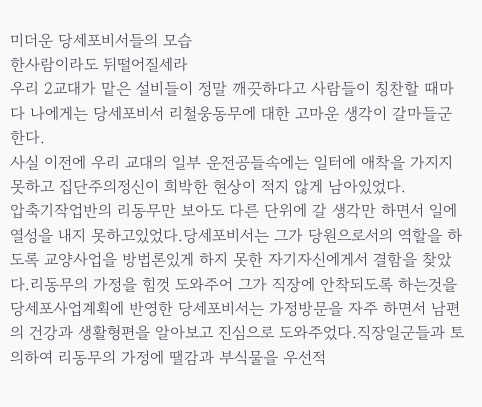미더운 당세포비서들의 모습
한사람이라도 뒤떨어질세라
우리 2교대가 맡은 설비들이 정말 깨끗하다고 사람들이 칭찬할 때마다 나에게는 당세포비서 리철웅동무에 대한 고마운 생각이 갈마들군 한다.
사실 이전에 우리 교대의 일부 운전공들속에는 일터에 애착을 가지지 못하고 집단주의정신이 희박한 현상이 적지 않게 남아있었다.
압축기작업반의 리동무만 보아도 다른 단위에 갈 생각만 하면서 일에 열성을 내지 못하고있었다.당세포비서는 그가 당원으로서의 역할을 하도록 교양사업을 방법론있게 하지 못한 자기자신에게서 결함을 찾았다.리동무의 가정을 힘껏 도와주어 그가 직장에 안착되도록 하는것을 당세포사업계획에 반영한 당세포비서는 가정방문을 자주 하면서 남편의 건강과 생활형편을 알아보고 진심으로 도와주었다.직장일군들과 토의하여 리동무의 가정에 땔감과 부식물을 우선적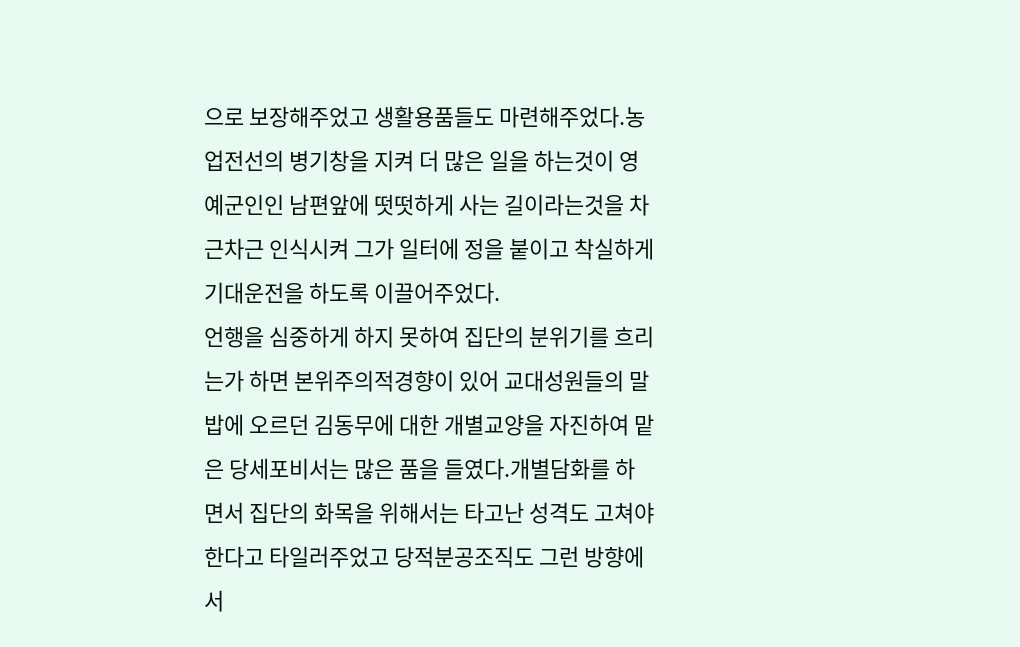으로 보장해주었고 생활용품들도 마련해주었다.농업전선의 병기창을 지켜 더 많은 일을 하는것이 영예군인인 남편앞에 떳떳하게 사는 길이라는것을 차근차근 인식시켜 그가 일터에 정을 붙이고 착실하게 기대운전을 하도록 이끌어주었다.
언행을 심중하게 하지 못하여 집단의 분위기를 흐리는가 하면 본위주의적경향이 있어 교대성원들의 말밥에 오르던 김동무에 대한 개별교양을 자진하여 맡은 당세포비서는 많은 품을 들였다.개별담화를 하면서 집단의 화목을 위해서는 타고난 성격도 고쳐야 한다고 타일러주었고 당적분공조직도 그런 방향에서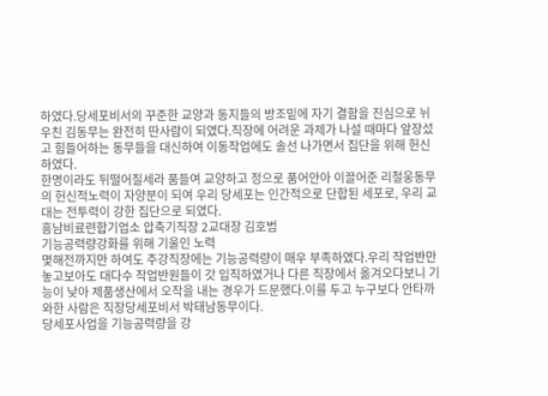하였다.당세포비서의 꾸준한 교양과 동지들의 방조밑에 자기 결함을 진심으로 뉘우친 김동무는 완전히 딴사람이 되였다.직장에 어려운 과제가 나설 때마다 앞장섰고 힘들어하는 동무들을 대신하여 이동작업에도 솔선 나가면서 집단을 위해 헌신하였다.
한명이라도 뒤떨어질세라 품들여 교양하고 정으로 품어안아 이끌어준 리철웅동무의 헌신적노력이 자양분이 되여 우리 당세포는 인간적으로 단합된 세포로, 우리 교대는 전투력이 강한 집단으로 되였다.
흥남비료련합기업소 압축기직장 2교대장 김호범
기능공력량강화를 위해 기울인 노력
몇해전까지만 하여도 주강직장에는 기능공력량이 매우 부족하였다.우리 작업반만 놓고보아도 대다수 작업반원들이 갓 입직하였거나 다른 직장에서 옮겨오다보니 기능이 낮아 제품생산에서 오작을 내는 경우가 드문했다.이를 두고 누구보다 안타까와한 사람은 직장당세포비서 박태남동무이다.
당세포사업을 기능공력량을 강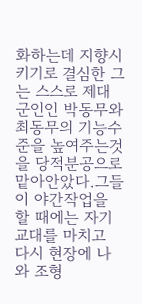화하는데 지향시키기로 결심한 그는 스스로 제대군인인 박동무와 최동무의 기능수준을 높여주는것을 당적분공으로 맡아안았다.그들이 야간작업을 할 때에는 자기 교대를 마치고 다시 현장에 나와 조형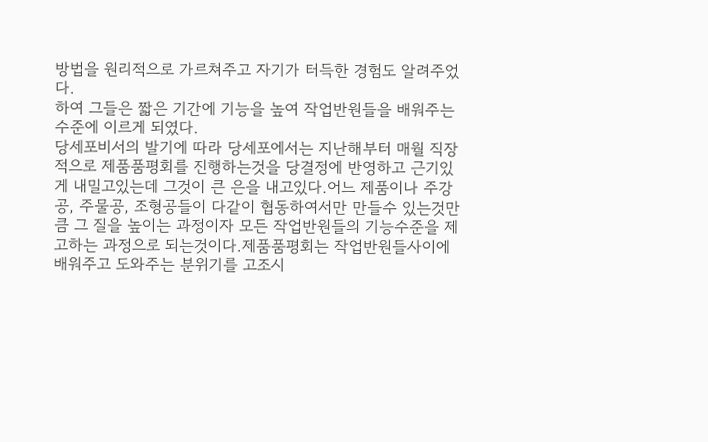방법을 원리적으로 가르쳐주고 자기가 터득한 경험도 알려주었다.
하여 그들은 짧은 기간에 기능을 높여 작업반원들을 배워주는 수준에 이르게 되였다.
당세포비서의 발기에 따라 당세포에서는 지난해부터 매월 직장적으로 제품품평회를 진행하는것을 당결정에 반영하고 근기있게 내밀고있는데 그것이 큰 은을 내고있다.어느 제품이나 주강공, 주물공, 조형공들이 다같이 협동하여서만 만들수 있는것만큼 그 질을 높이는 과정이자 모든 작업반원들의 기능수준을 제고하는 과정으로 되는것이다.제품품평회는 작업반원들사이에 배워주고 도와주는 분위기를 고조시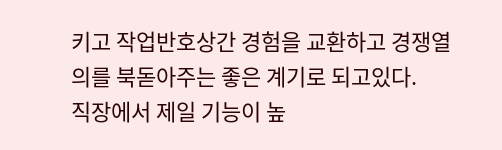키고 작업반호상간 경험을 교환하고 경쟁열의를 북돋아주는 좋은 계기로 되고있다.
직장에서 제일 기능이 높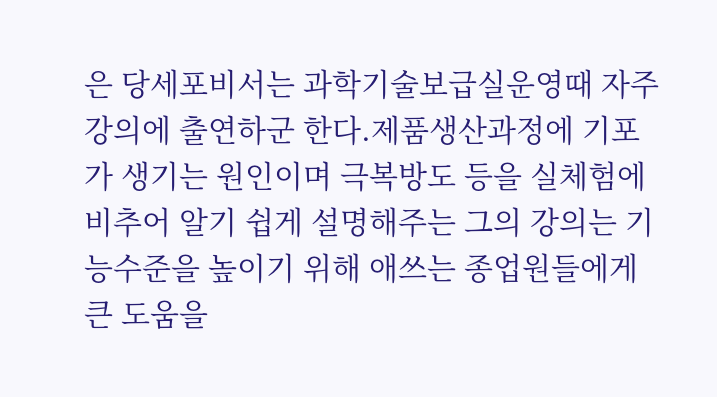은 당세포비서는 과학기술보급실운영때 자주 강의에 출연하군 한다.제품생산과정에 기포가 생기는 원인이며 극복방도 등을 실체험에 비추어 알기 쉽게 설명해주는 그의 강의는 기능수준을 높이기 위해 애쓰는 종업원들에게 큰 도움을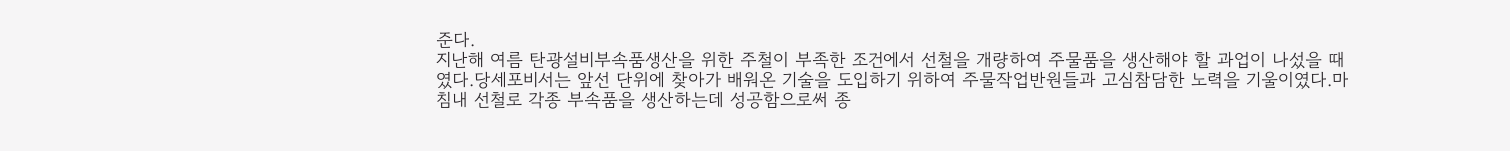준다.
지난해 여름 탄광설비부속품생산을 위한 주철이 부족한 조건에서 선철을 개량하여 주물품을 생산해야 할 과업이 나섰을 때였다.당세포비서는 앞선 단위에 찾아가 배워온 기술을 도입하기 위하여 주물작업반원들과 고심참담한 노력을 기울이였다.마침내 선철로 각종 부속품을 생산하는데 성공함으로써 종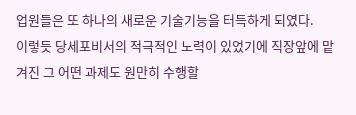업원들은 또 하나의 새로운 기술기능을 터득하게 되였다.
이렇듯 당세포비서의 적극적인 노력이 있었기에 직장앞에 맡겨진 그 어떤 과제도 원만히 수행할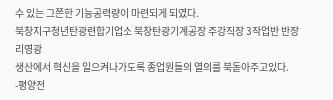수 있는 그쯘한 기능공력량이 마련되게 되였다.
북창지구청년탄광련합기업소 북창탄광기계공장 주강직장 3작업반 반장 리영광
생산에서 혁신을 일으켜나가도록 종업원들의 열의를 북돋아주고있다.
-평양전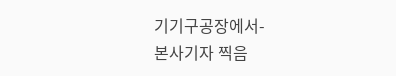기기구공장에서-
본사기자 찍음